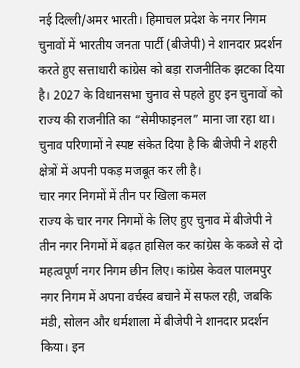नई दिल्ली/अमर भारती। हिमाचल प्रदेश के नगर निगम चुनावों में भारतीय जनता पार्टी (बीजेपी) ने शानदार प्रदर्शन करते हुए सत्ताधारी कांग्रेस को बड़ा राजनीतिक झटका दिया है। 2027 के विधानसभा चुनाव से पहले हुए इन चुनावों को राज्य की राजनीति का “सेमीफाइनल” माना जा रहा था। चुनाव परिणामों ने स्पष्ट संकेत दिया है कि बीजेपी ने शहरी क्षेत्रों में अपनी पकड़ मजबूत कर ली है।
चार नगर निगमों में तीन पर खिला कमल
राज्य के चार नगर निगमों के लिए हुए चुनाव में बीजेपी ने तीन नगर निगमों में बढ़त हासिल कर कांग्रेस के कब्जे से दो महत्वपूर्ण नगर निगम छीन लिए। कांग्रेस केवल पालमपुर नगर निगम में अपना वर्चस्व बचाने में सफल रही, जबकि मंडी, सोलन और धर्मशाला में बीजेपी ने शानदार प्रदर्शन किया। इन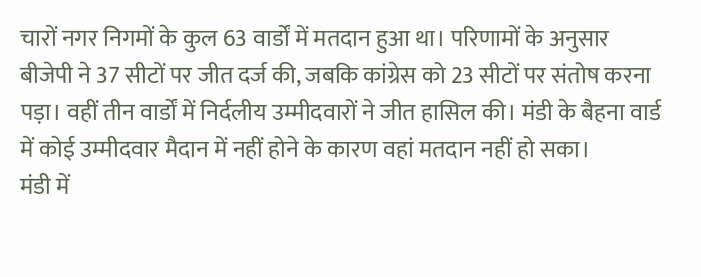चारों नगर निगमों के कुल 63 वार्डों में मतदान हुआ था। परिणामों के अनुसार बीजेपी ने 37 सीटों पर जीत दर्ज की, जबकि कांग्रेस को 23 सीटों पर संतोष करना पड़ा। वहीं तीन वार्डों में निर्दलीय उम्मीदवारों ने जीत हासिल की। मंडी के बैहना वार्ड में कोई उम्मीदवार मैदान में नहीं होने के कारण वहां मतदान नहीं हो सका।
मंडी में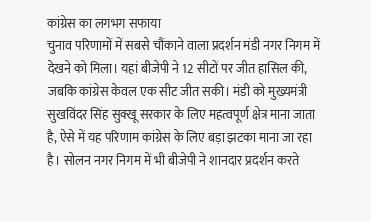कांग्रेस का लगभग सफाया
चुनाव परिणामों में सबसे चौंकाने वाला प्रदर्शन मंडी नगर निगम में देखने को मिला। यहां बीजेपी ने 12 सीटों पर जीत हासिल की, जबकि कांग्रेस केवल एक सीट जीत सकी। मंडी को मुख्यमंत्री सुखविंदर सिंह सुक्खू सरकार के लिए महत्वपूर्ण क्षेत्र माना जाता है, ऐसे में यह परिणाम कांग्रेस के लिए बड़ा झटका माना जा रहा है। सोलन नगर निगम में भी बीजेपी ने शानदार प्रदर्शन करते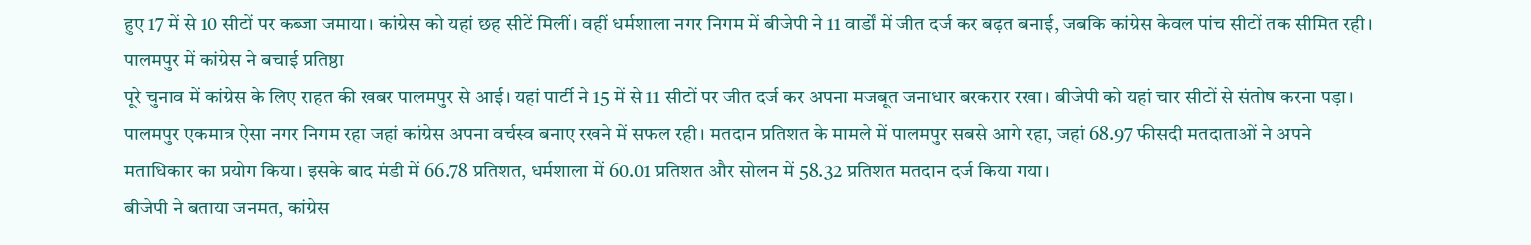हुए 17 में से 10 सीटों पर कब्जा जमाया। कांग्रेस को यहां छह सीटें मिलीं। वहीं धर्मशाला नगर निगम में बीजेपी ने 11 वार्डों में जीत दर्ज कर बढ़त बनाई, जबकि कांग्रेस केवल पांच सीटों तक सीमित रही।
पालमपुर में कांग्रेस ने बचाई प्रतिष्ठा
पूरे चुनाव में कांग्रेस के लिए राहत की खबर पालमपुर से आई। यहां पार्टी ने 15 में से 11 सीटों पर जीत दर्ज कर अपना मजबूत जनाधार बरकरार रखा। बीजेपी को यहां चार सीटों से संतोष करना पड़ा। पालमपुर एकमात्र ऐसा नगर निगम रहा जहां कांग्रेस अपना वर्चस्व बनाए रखने में सफल रही। मतदान प्रतिशत के मामले में पालमपुर सबसे आगे रहा, जहां 68.97 फीसदी मतदाताओं ने अपने मताधिकार का प्रयोग किया। इसके बाद मंडी में 66.78 प्रतिशत, धर्मशाला में 60.01 प्रतिशत और सोलन में 58.32 प्रतिशत मतदान दर्ज किया गया।
बीजेपी ने बताया जनमत, कांग्रेस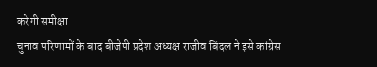करेगी समीक्षा
चुनाव परिणामों के बाद बीजेपी प्रदेश अध्यक्ष राजीव बिंदल ने इसे कांग्रेस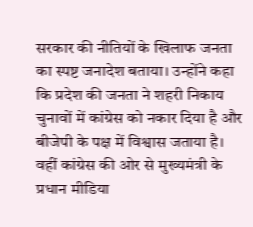सरकार की नीतियों के खिलाफ जनता का स्पष्ट जनादेश बताया। उन्होंने कहा कि प्रदेश की जनता ने शहरी निकाय चुनावों में कांग्रेस को नकार दिया है और बीजेपी के पक्ष में विश्वास जताया है। वहीं कांग्रेस की ओर से मुख्यमंत्री के प्रधान मीडिया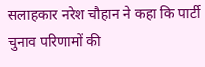सलाहकार नरेश चौहान ने कहा कि पार्टी चुनाव परिणामों की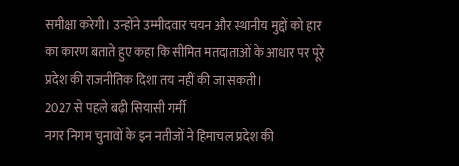समीक्षा करेगी। उन्होंने उम्मीदवार चयन और स्थानीय मुद्दों को हार का कारण बताते हुए कहा कि सीमित मतदाताओं के आधार पर पूरे प्रदेश की राजनीतिक दिशा तय नहीं की जा सकती।
2027 से पहले बढ़ी सियासी गर्मी
नगर निगम चुनावों के इन नतीजों ने हिमाचल प्रदेश की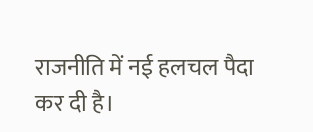राजनीति में नई हलचल पैदा कर दी है।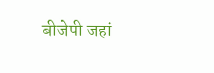बीजेपी जहां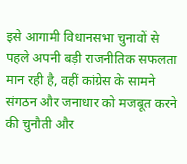इसे आगामी विधानसभा चुनावों से पहले अपनी बड़ी राजनीतिक सफलता मान रही है, वहीं कांग्रेस के सामने संगठन और जनाधार को मजबूत करने की चुनौती और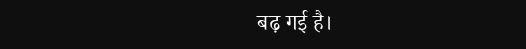बढ़ गई है।